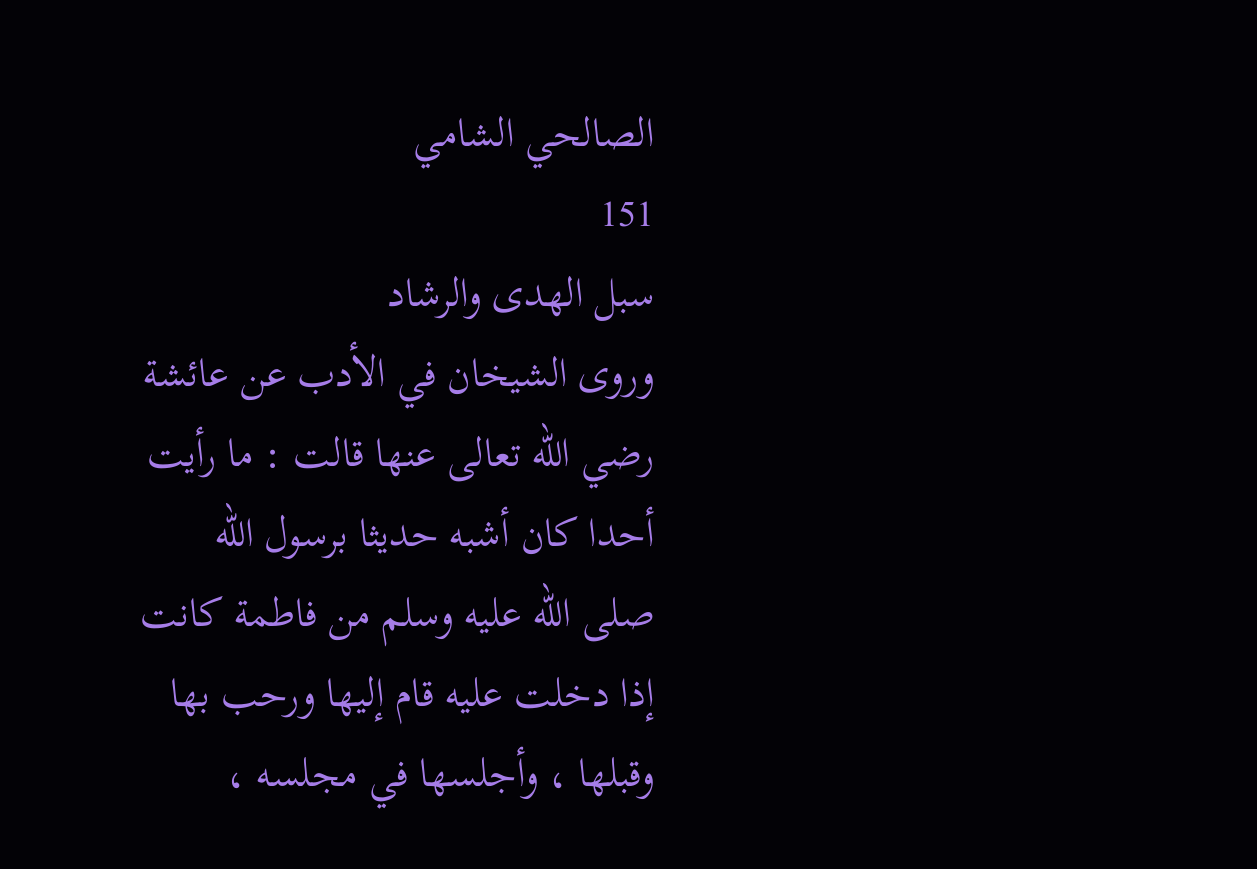الصالحي الشامي
151
سبل الهدى والرشاد
وروى الشيخان في الأدب عن عائشة رضي الله تعالى عنها قالت : ما رأيت أحدا كان أشبه حديثا برسول الله صلى الله عليه وسلم من فاطمة كانت إذا دخلت عليه قام إليها ورحب بها وقبلها ، وأجلسها في مجلسه ،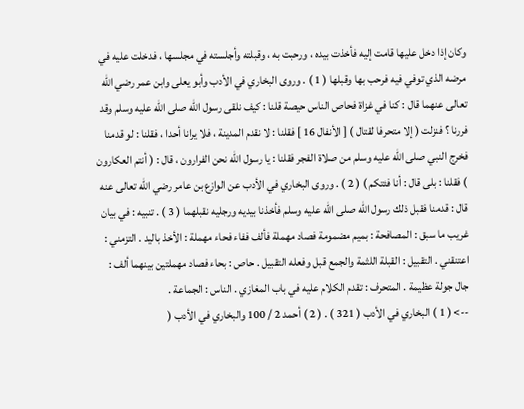وكان إذا دخل عليها قامت إليه فأخذت بيده ، ورحبت به ، وقبلته وأجلسته في مجلسها ، فدخلت عليه في مرضه الذي توفي فيه فرحب بها وقبلها ( 1 ) . وروى البخاري في الأدب وأبو يعلى وابن عمر رضي الله تعالى عنهما قال : كنا في غزاة فحاص الناس حيصة قلنا : كيف نلقى رسول الله صلى الله عليه وسلم وقد فررنا ؟ فنزلت ( إلا متحرفا لقتال ) [ الأنفال 16 ] فقلنا : لا نقدم المدينة ، فلا يرانا أحدا ، فقلنا : لو قدمنا فخرج النبي صلى الله عليه وسلم من صلاة الفجر فقلنا : يا رسول الله نحن الفرارون ، قال : ( أنتم العكارون ) فقلنا : بلى قال : أنا فئتكم ) ( 2 ) . وروى البخاري في الأدب عن الوازع بن عامر رضي الله تعالى عنه قال : قدمنا فقبل ذلك رسول الله صلى الله عليه وسلم فأخذنا بيديه ورجليه نقبلهما ( 3 ) . تنبيه : في بيان غريب ما سبق : المصافحة : بميم مضمومة فصاد مهملة فألف ففاء فحاء مهملة : الأخذ باليد . التزمني : اعتنقني . التقبيل : القبلة اللثمة والجمع قبل وفعله التقبيل . حاص : بحاء فصاد مهملتين بينهما ألف : جال جولة عظيمة . المتحرف : تقدم الكلام عليه في باب المغازي . الناس : الجماعة .
--> ( 1 ) البخاري في الأدب ( 321 ) . ( 2 ) أحمد 2 / 100 والبخاري في الأدب (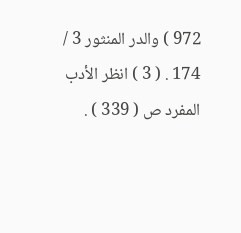972 ) والدر المنثور 3 / 174 . ( 3 ) انظر الأدب المفرد ص ( 339 ) .